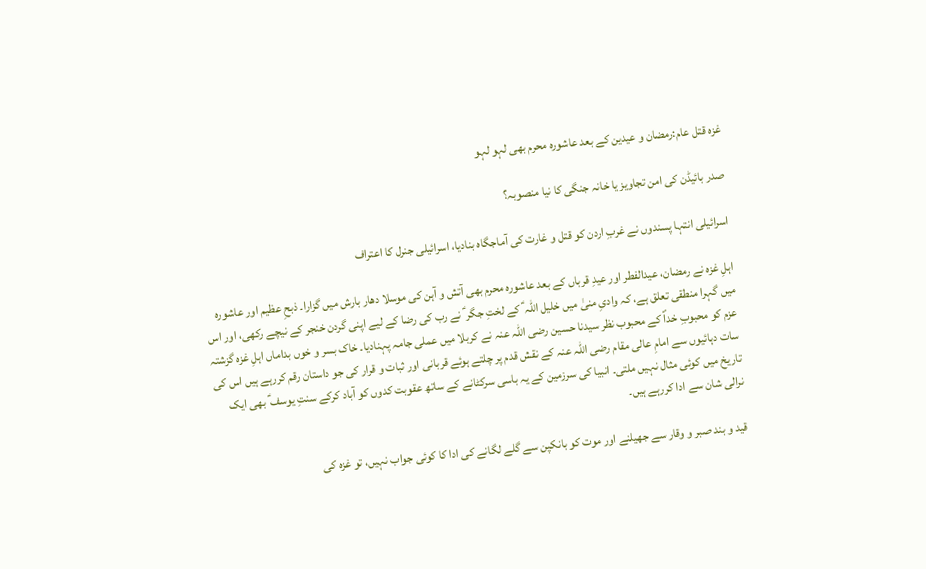غزہ قتل عام:رمضان و عیدین کے بعد عاشورہ محرم بھی لہو لہو

صدر بائیڈن کی امن تجاویز یا خانہ جنگی کا نیا منصوبہ؟

اسرائیلی انتہا پسندوں نے غربِ اردن کو قتل و غارت کی آماجگاہ بنادیا، اسرائیلی جنرل کا اعتراف

اہلِ غزہ نے رمضان، عیدالفطر اور عیدِ قرباں کے بعد عاشورہ محرم بھی آتش و آہن کی موسلا دھار بارش میں گزارا۔ ذبحِ عظیم اور عاشورہ میں گہرا منطقی تعلق ہے، کہ وادیِ منیٰ میں خلیل اللہ ؑ کے لختِ جگر ؑ نے رب کی رضا کے لیے اپنی گردن خنجر کے نیچے رکھی، اور اس عزم کو محبوبِ خداؐ کے محبوب نظر سیدنا حسین رضی اللہ عنہ نے کربلا میں عملی جامہ پہنادیا۔ خاک بسر و خوں بداماں اہلِ غزہ گزشتہ سات دہائیوں سے امامِ عالی مقام رضی اللہ عنہ کے نقش قدم پر چلتے ہوئے قربانی اور ثبات و قرار کی جو داستان رقم کررہے ہیں اس کی تاریخ میں کوئی مثال نہیں ملتی۔ انبیا کی سرزمین کے یہ باسی سرکٹانے کے ساتھ عقوبت کدوں کو آباد کرکے سنتِ یوسف ؑ بھی ایک نرالی شان سے ادا کررہے ہیں۔

قید و بند صبر و وقار سے جھیلنے اور موت کو بانکپن سے گلے لگانے کی ادا کا کوئی جواب نہیں، تو غزہ کی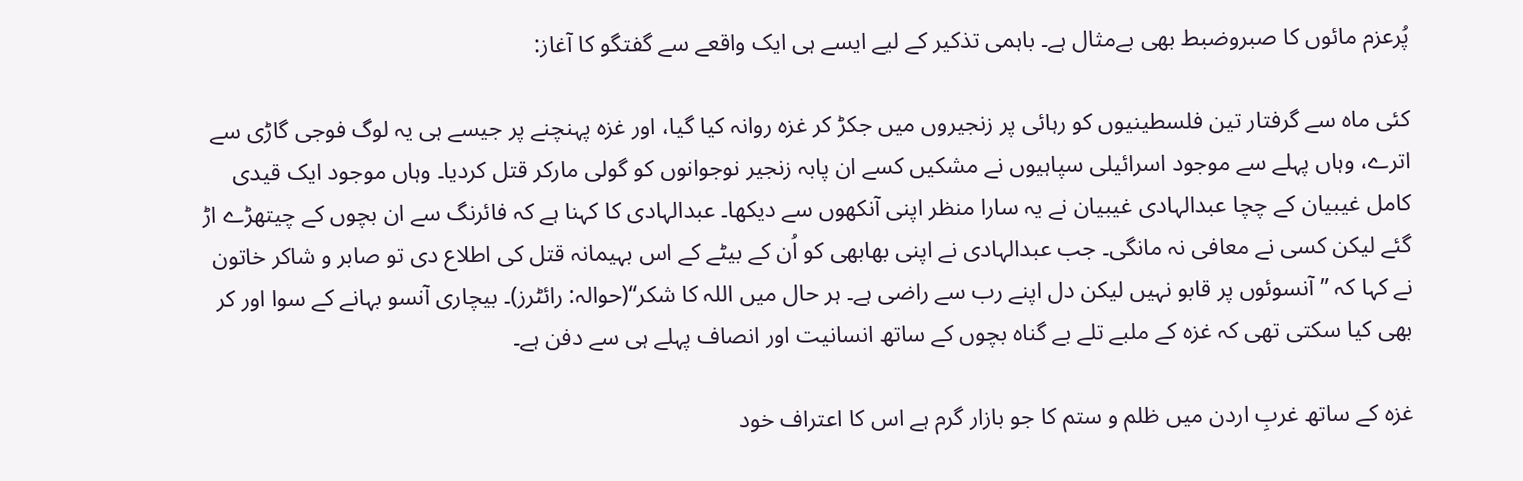پُرعزم مائوں کا صبروضبط بھی بےمثال ہے۔ باہمی تذکیر کے لیے ایسے ہی ایک واقعے سے گفتگو کا آغاز:

کئی ماہ سے گرفتار تین فلسطینیوں کو رہائی پر زنجیروں میں جکڑ کر غزہ روانہ کیا گیا، اور غزہ پہنچنے پر جیسے ہی یہ لوگ فوجی گاڑی سے اترے، وہاں پہلے سے موجود اسرائیلی سپاہیوں نے مشکیں کسے ان پابہ زنجیر نوجوانوں کو گولی مارکر قتل کردیا۔ وہاں موجود ایک قیدی کامل غیبیان کے چچا عبدالہادی غیبیان نے یہ سارا منظر اپنی آنکھوں سے دیکھا۔ عبدالہادی کا کہنا ہے کہ فائرنگ سے ان بچوں کے چیتھڑے اڑ گئے لیکن کسی نے معافی نہ مانگی۔ جب عبدالہادی نے اپنی بھابھی کو اُن کے بیٹے کے اس بہیمانہ قتل کی اطلاع دی تو صابر و شاکر خاتون نے کہا کہ ”آنسوئوں پر قابو نہیں لیکن دل اپنے رب سے راضی ہے۔ ہر حال میں اللہ کا شکر“(حوالہ: رائٹرز)۔ بیچاری آنسو بہانے کے سوا اور کر بھی کیا سکتی تھی کہ غزہ کے ملبے تلے بے گناہ بچوں کے ساتھ انسانیت اور انصاف پہلے ہی سے دفن ہے۔

غزہ کے ساتھ غربِ اردن میں ظلم و ستم کا جو بازار گرم ہے اس کا اعتراف خود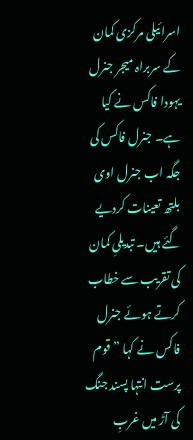اسرائیلی مرکزی کمان کے سربراہ میجر جنرل یہودا فاکس نے کیا ہے۔ جنرل فاکس کی جگہ اب جنرل اوی بلتھ تعینات کردیے گئے ہیں۔ تبدیلیِ کمان کی تقریب سے خطاب کرتے ہوئے جنرل فاکس نے کہا ”قوم پرست انتہا پسند جنگ کی آڑ میں غربِ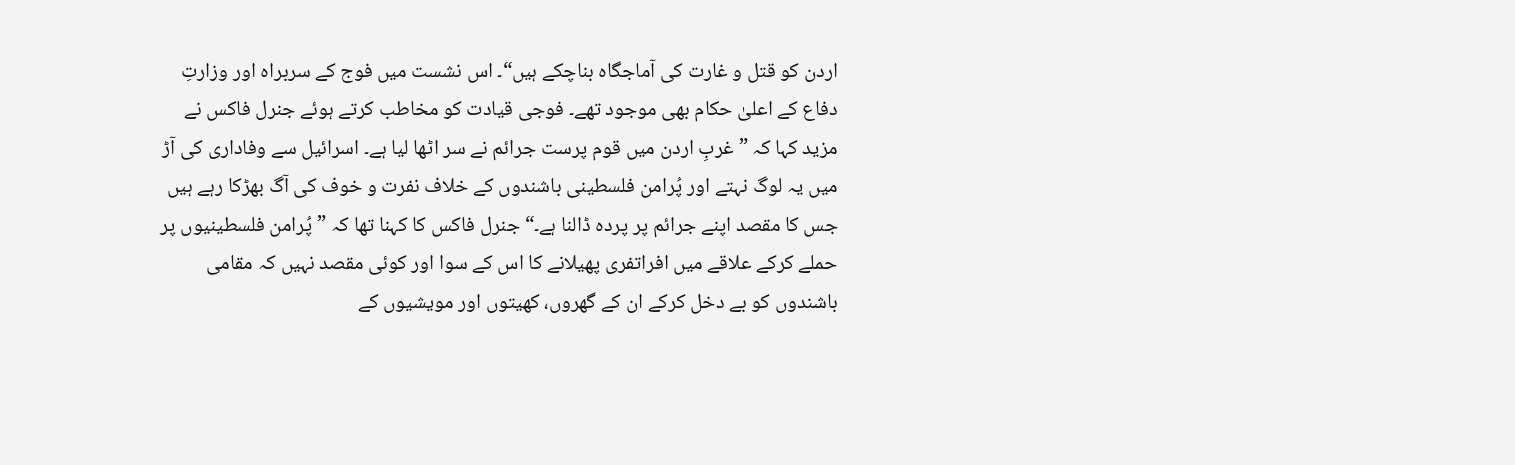اردن کو قتل و غارت کی آماجگاہ بناچکے ہیں“۔ اس نشست میں فوج کے سربراہ اور وزارتِ دفاع کے اعلیٰ حکام بھی موجود تھے۔ فوجی قیادت کو مخاطب کرتے ہوئے جنرل فاکس نے مزید کہا کہ ”غربِ اردن میں قوم پرست جرائم نے سر اٹھا لیا ہے۔ اسرائیل سے وفاداری کی آڑ میں یہ لوگ نہتے اور پُرامن فلسطینی باشندوں کے خلاف نفرت و خوف کی آگ بھڑکا رہے ہیں جس کا مقصد اپنے جرائم پر پردہ ڈالنا ہے۔“ جنرل فاکس کا کہنا تھا کہ ”پُرامن فلسطینیوں پر حملے کرکے علاقے میں افراتفری پھیلانے کا اس کے سوا اور کوئی مقصد نہیں کہ مقامی باشندوں کو بے دخل کرکے ان کے گھروں، کھیتوں اور مویشیوں کے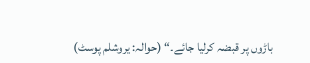باڑوں پر قبضہ کرلیا جائے۔“ (حوالہ: یروشلم پوسٹ)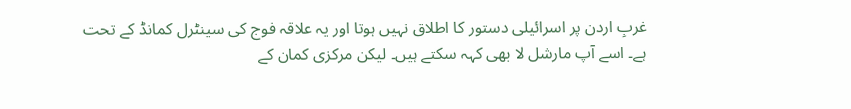غربِ اردن پر اسرائیلی دستور کا اطلاق نہیں ہوتا اور یہ علاقہ فوج کی سینٹرل کمانڈ کے تحت ہے۔ اسے آپ مارشل لا بھی کہہ سکتے ہیں۔ لیکن مرکزی کمان کے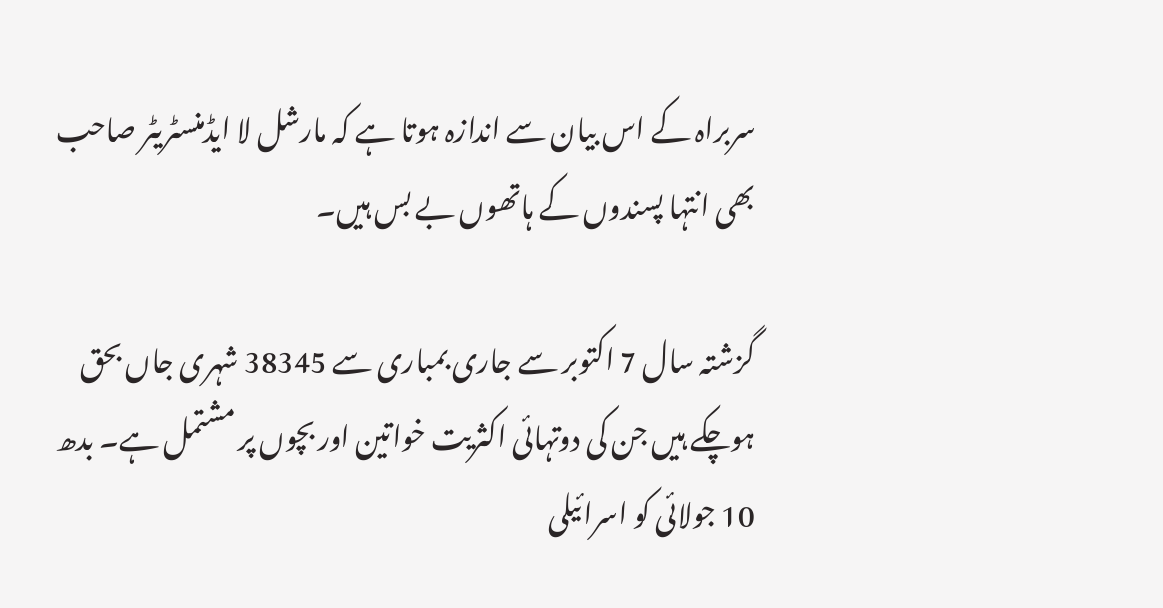سربراہ کے اس بیان سے اندازہ ہوتا ہے کہ مارشل لا ایڈمنسٹریٹر صاحب بھی انتہا پسندوں کے ہاتھوں بے بس ہیں۔

گزشتہ سال 7 اکتوبر سے جاری بمباری سے 38345 شہری جاں بحق ہوچکے ہیں جن کی دوتہائی اکثریت خواتین اور بچوں پر مشتمل ہے۔ بدھ 10 جولائی کو اسرائیلی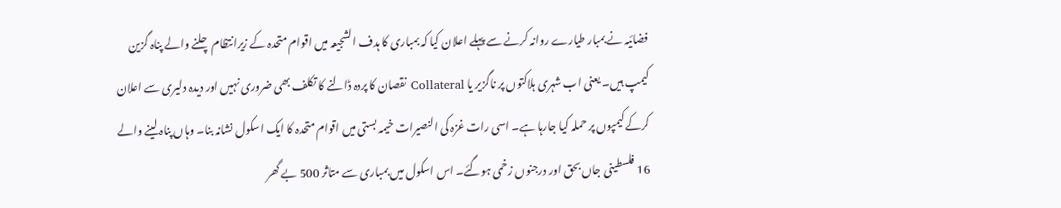فضائیہ نے بمبار طیارے روانہ کرنے سے پہلے اعلان کیا کہ بمباری کا ہدف الشجیعہ میں اقوام متحدہ کے زیرانتظام چلنے والے پناہ گزین کیمپ ہیں۔ یعنی اب شہری ہلاکتوں پر ناگزیر یا Collateral نقصان کا پردہ ڈالنے کا تکلف بھی ضروری نہیں اور دیدہ دلیری سے اعلان کرکے کیمپوں پر حملہ کیا جارہا ہے۔ اسی رات غزہ کی النصیرات خیمہ بستی میں اقوام متحدہ کا ایک اسکول نشانہ بنا۔ وہاں پناہ لینے والے 16 فلسطینی جاں بحق اور درجنوں زخمی ہوگئے۔ اس اسکول میں بمباری سے متاثر 500 بے گھر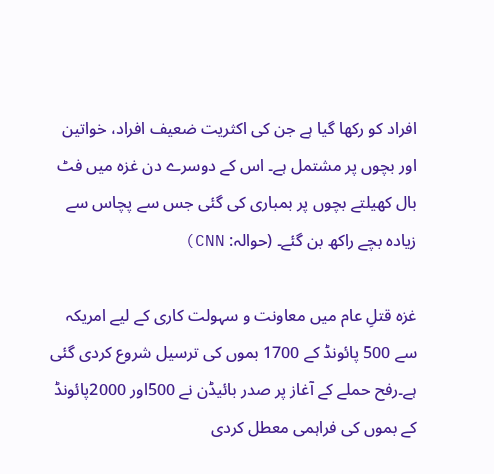افراد کو رکھا گیا ہے جن کی اکثریت ضعیف افراد، خواتین اور بچوں پر مشتمل ہے۔ اس کے دوسرے دن غزہ میں فٹ بال کھیلتے بچوں پر بمباری کی گئی جس سے پچاس سے زیادہ بچے راکھ بن گئے۔ (حوالہ: CNN)

غزہ قتلِ عام میں معاونت و سہولت کاری کے لیے امریکہ سے 500 پائونڈ کے 1700 بموں کی ترسیل شروع کردی گئی ہے۔رفح حملے کے آغاز پر صدر بائیڈن نے 500اور 2000پائونڈ کے بموں کی فراہمی معطل کردی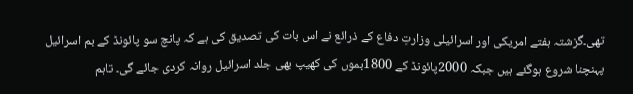تھی۔گزشتہ ہفتے امریکی اور اسرائیلی وزارتِ دفاع کے ذرائع نے اس بات کی تصدیق کی ہے کہ پانچ سو پائونڈ کے بم اسرائیل پہنچنا شروع ہوگئے ہیں جبکہ 2000پائونڈ کے 1800بموں کی کھیپ بھی جلد اسرائیل روانہ کردی جائے گی۔ تاہم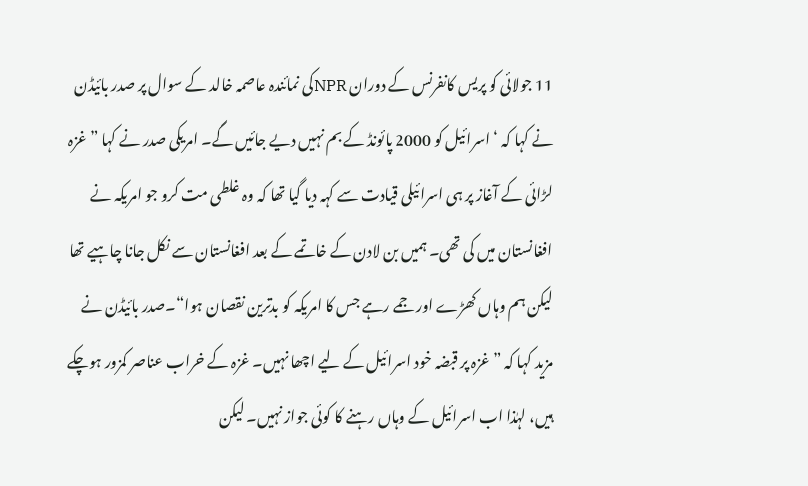11 جولائی کو پریس کانفرنس کے دوران NPRکی نمائندہ عاصمہ خالد کے سوال پر صدر بائیڈن نے کہا کہ ‘اسرائیل کو 2000 پائونڈ کے بم نہیں دیے جائیں گے۔ امریکی صدر نے کہا ” غزہ لڑائی کے آغاز پر ہی اسرائیلی قیادت سے کہہ دیا گیا تھا کہ وہ غلطی مت کرو جو امریکہ نے افغانستان میں کی تھی۔ ہمیں بن لادن کے خاتمے کے بعد افغانستان سے نکل جانا چاہیے تھا لیکن ہم وہاں کھڑے اور جمے رہے جس کا امریکہ کو بدترین نقصان ہوا“۔صدر بائیڈن نے مزید کہا کہ ”غزہ پر قبضہ خود اسرائیل کے لیے اچھا نہیں۔ غزہ کے خراب عناصر کمزور ہوچکے ہیں، لہٰذا اب اسرائیل کے وہاں رہنے کا کوئی جواز نہیں۔ لیکن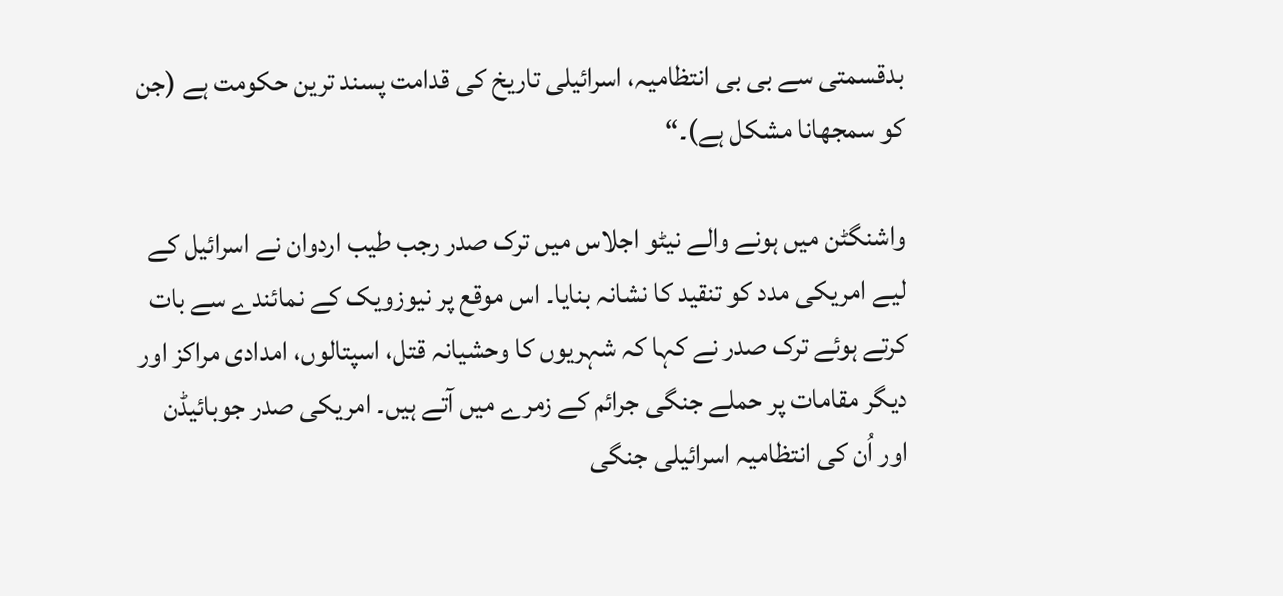بدقسمتی سے بی بی انتظامیہ، اسرائیلی تاریخ کی قدامت پسند ترین حکومت ہے (جن کو سمجھانا مشکل ہے)۔“

واشنگٹن میں ہونے والے نیٹو اجلاس میں ترک صدر رجب طیب اردوان نے اسرائیل کے لیے امریکی مدد کو تنقید کا نشانہ بنایا۔ اس موقع پر نیوزویک کے نمائندے سے بات کرتے ہوئے ترک صدر نے کہا کہ شہریوں کا وحشیانہ قتل، اسپتالوں، امدادی مراکز اور دیگر مقامات پر حملے جنگی جرائم کے زمرے میں آتے ہیں۔ امریکی صدر جوبائیڈن اور اُن کی انتظامیہ اسرائیلی جنگی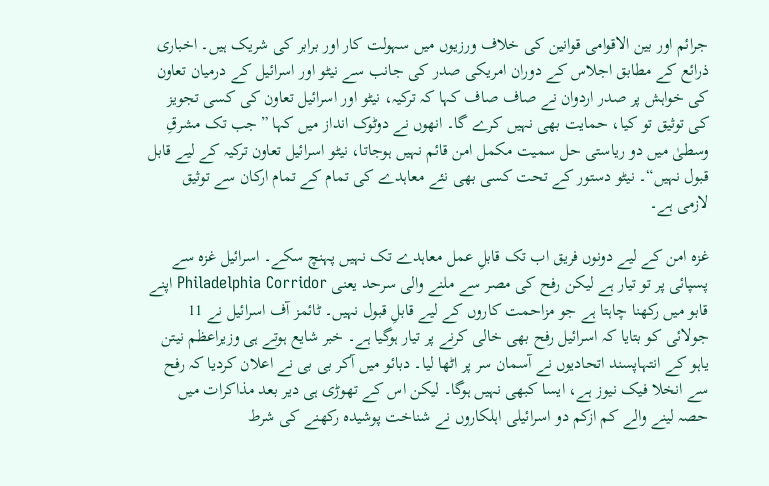جرائم اور بین الاقوامی قوانین کی خلاف ورزیوں میں سہولت کار اور برابر کی شریک ہیں۔ اخباری ذرائع کے مطابق اجلاس کے دوران امریکی صدر کی جانب سے نیٹو اور اسرائیل کے درمیان تعاون کی خواہش پر صدر اردوان نے صاف صاف کہا کہ ترکیہ، نیٹو اور اسرائیل تعاون کی کسی تجویز کی توثیق تو کیا، حمایت بھی نہیں کرے گا۔ انھوں نے دوٹوک انداز میں کہا ”جب تک مشرقِ وسطیٰ میں دو ریاستی حل سمیت مکمل امن قائم نہیں ہوجاتا، نیٹو اسرائیل تعاون ترکیہ کے لیے قابل قبول نہیں“۔ نیٹو دستور کے تحت کسی بھی نئے معاہدے کی تمام کے تمام ارکان سے توثیق لازمی ہے۔

غزہ امن کے لیے دونوں فریق اب تک قابلِ عمل معاہدے تک نہیں پہنچ سکے۔ اسرائیل غزہ سے پسپائی پر تو تیار ہے لیکن رفح کی مصر سے ملنے والی سرحد یعنی Philadelphia Corridor اپنے قابو میں رکھنا چاہتا ہے جو مزاحمت کاروں کے لیے قابلِ قبول نہیں۔ ٹائمز آف اسرائیل نے 11 جولائی کو بتایا کہ اسرائیل رفح بھی خالی کرنے پر تیار ہوگیا ہے۔ خبر شایع ہوتے ہی وزیراعظم نیتن یاہو کے انتہاپسند اتحادیوں نے آسمان سر پر اٹھا لیا۔ دبائو میں آکر بی بی نے اعلان کردیا کہ رفح سے انخلا فیک نیوز ہے، ایسا کبھی نہیں ہوگا۔ لیکن اس کے تھوڑی ہی دیر بعد مذاکرات میں حصہ لینے والے کم ازکم دو اسرائیلی اہلکاروں نے شناخت پوشیدہ رکھنے کی شرط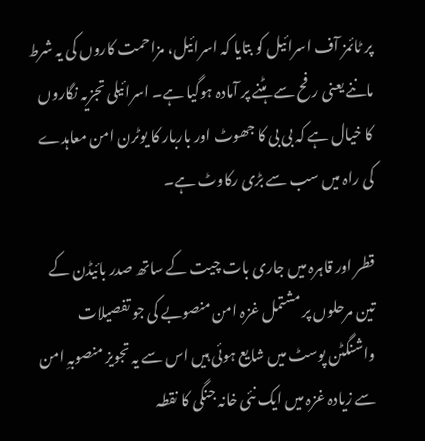پر ٹائمز آف اسرائیل کو بتایا کہ اسرائیل، مزاحمت کاروں کی یہ شرط ماننے یعنی رفح سے ہٹنے پر آمادہ ہوگیا ہے۔ اسرائیلی تجزیہ نگاروں کا خیال ہے کہ بی بی کا جھوٹ اور باربار کا یوٹرن امن معاہدے کی راہ میں سب سے بڑی رکاوٹ ہے۔

قطر اور قاہرہ میں جاری بات چیت کے ساتھ صدر بائیڈن کے تین مرحلوں پر مشتمل غزہ امن منصوبے کی جو تفصیلات واشنگٹن پوسٹ میں شایع ہوئی ہیں اس سے یہ تجویز منصوبہِ امن سے زیادہ غزہ میں ایک نئی خانہ جنگی کا نقطہ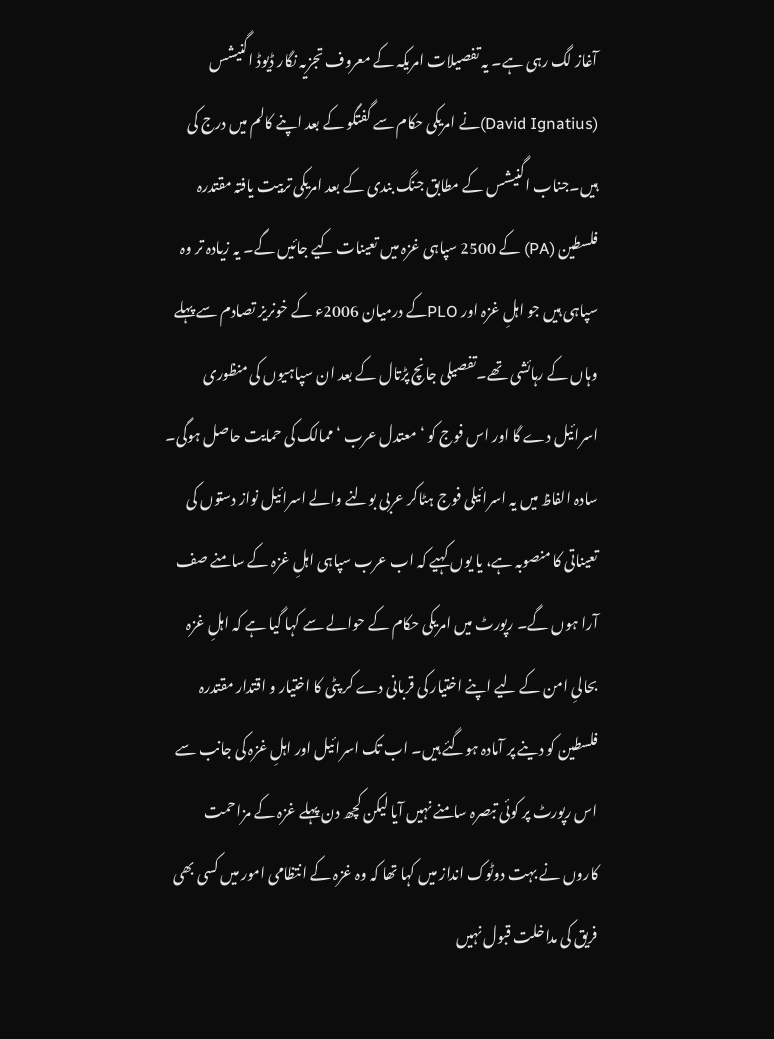آغاز لگ رہی ہے۔ یہ تفصیلات امریکہ کے معروف تجزیہ نگار ڈیوڈ اگنیشس (David Ignatius)نے امریکی حکام سے گفتگو کے بعد اپنے کالم میں درج کی ہیں۔جناب اگنیشس کے مطابق جنگ بندی کے بعد امریکی تربیت یافتہ مقتدرہ فلسطین (PA) کے 2500 سپاہی غزہ میں تعینات کیے جائیں گے۔ یہ زیادہ تر وہ سپاہی ہیں جو اہلِ غزہ اور PLOکے درمیان 2006ء کے خونریز تصادم سے پہلے وہاں کے رہائشی تھے۔تفصیلی جانچ پڑتال کے بعد ان سپاہیوں کی منظوری اسرائیل دے گا اور اس فوج کو ‘معتدل عرب ‘ ممالک کی حمایت حاصل ہوگی۔ سادہ الفاظ میں یہ اسرائیلی فوج ہٹاکر عربی بولنے والے اسرائیل نواز دستوں کی تعیناتی کا منصوبہ ہے، یا یوں کہیے کہ اب عرب سپاہی اہلِ غزہ کے سامنے صف آرا ہوں گے۔ رپورٹ میں امریکی حکام کے حوالے سے کہا گیا ہے کہ اہلِ غزہ بحالیِ امن کے لیے اپنے اختیار کی قربانی دے کر پٹی کا اختیار و اقتدار مقتدرہ فلسطین کو دینے پر آمادہ ہوگئے ہیں۔ اب تک اسرائیل اور اہلِ غزہ کی جانب سے اس رپورٹ پر کوئی تبصرہ سامنے نہیں آیا لیکن کچھ دن پہلے غزہ کے مزاحمت کاروں نے بہت دوٹوک انداز میں کہا تھا کہ وہ غزہ کے انتظامی امور میں کسی بھی فریق کی مداخلت قبول نہیں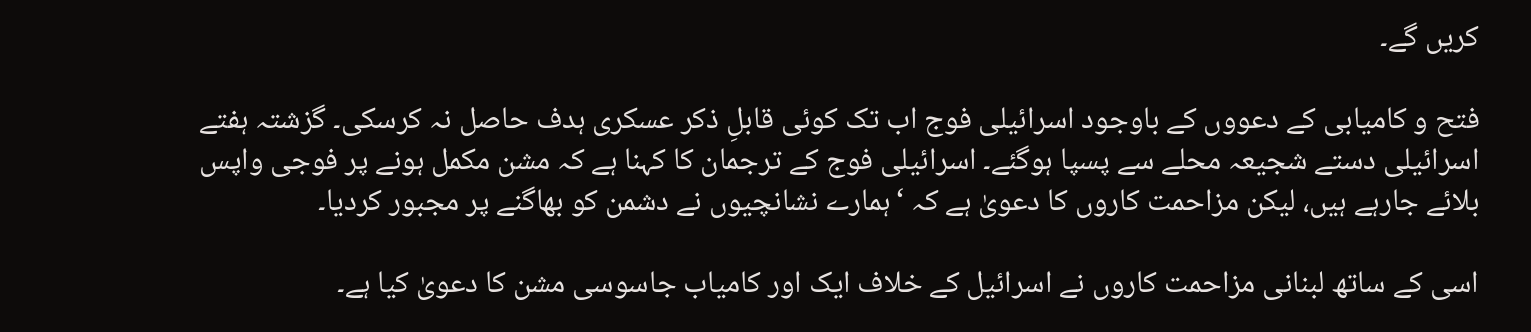کریں گے۔

فتح و کامیابی کے دعووں کے باوجود اسرائیلی فوج اب تک کوئی قابلِ ذکر عسکری ہدف حاصل نہ کرسکی۔ گزشتہ ہفتے اسرائیلی دستے شجیعہ محلے سے پسپا ہوگئے۔ اسرائیلی فوج کے ترجمان کا کہنا ہے کہ مشن مکمل ہونے پر فوجی واپس بلائے جارہے ہیں، لیکن مزاحمت کاروں کا دعویٰ ہے کہ ‘ہمارے نشانچیوں نے دشمن کو بھاگنے پر مجبور کردیا۔

اسی کے ساتھ لبنانی مزاحمت کاروں نے اسرائیل کے خلاف ایک اور کامیاب جاسوسی مشن کا دعویٰ کیا ہے۔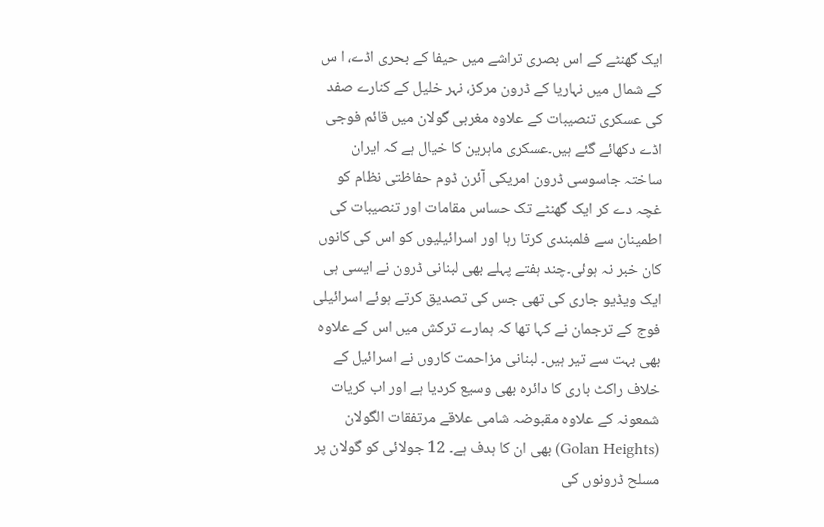ایک گھنٹے کے اس بصری تراشے میں حیفا کے بحری اڈے، ا س کے شمال میں نہاریا کے ڈرون مرکز، نہر خلیل کے کنارے صفد کی عسکری تنصیبات کے علاوہ مغربی گولان میں قائم فوجی اڈے دکھائے گئے ہیں۔عسکری ماہرین کا خیال ہے کہ ایران ساختہ جاسوسی ڈرون امریکی آئرن ڈوم حفاظتی نظام کو غچہ دے کر ایک گھنٹے تک حساس مقامات اور تنصیبات کی اطمینان سے فلمبندی کرتا رہا اور اسرائیلیوں کو اس کی کانوں کان خبر نہ ہوئی۔چند ہفتے پہلے بھی لبنانی ڈرون نے ایسی ہی ایک ویڈیو جاری کی تھی جس کی تصدیق کرتے ہوئے اسرائیلی فوج کے ترجمان نے کہا تھا کہ ہمارے ترکش میں اس کے علاوہ بھی بہت سے تیر ہیں۔ لبنانی مزاحمت کاروں نے اسرائیل کے خلاف راکٹ باری کا دائرہ بھی وسیع کردیا ہے اور اب کریات شمعونہ کے علاوہ مقبوضہ شامی علاقے مرتفقات الگولان (Golan Heights) بھی ان کا ہدف ہے۔ 12 جولائی کو گولان پر مسلح ڈرونوں کی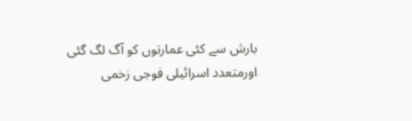بارش سے کئی عمارتوں کو آگ لگ گئی اورمتعدد اسرائیلی فوجی زخمی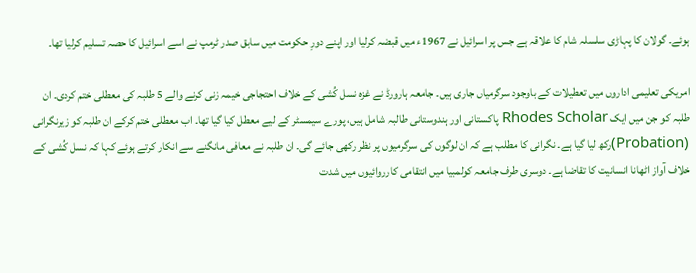ہوئے۔ گولان کا پہاڑی سلسلہ شام کا علاقہ ہے جس پر اسرائیل نے 1967ء میں قبضہ کرلیا اور اپنے دورِ حکومت میں سابق صدر ٹرمپ نے اسے اسرائیل کا حصہ تسلیم کرلیا تھا۔

امریکی تعلیمی اداروں میں تعطیلات کے باوجود سرگرمیاں جاری ہیں۔ جامعہ ہارورڈ نے غزہ نسل کُشی کے خلاف احتجاجی خیمہ زنی کرنے والے 5 طلبہ کی معطلی ختم کردی۔ ان طلبہ کو جن میں ایک Rhodes Scholar پاکستانی اور ہندوستانی طالبہ شامل ہیں، پورے سیمسٹر کے لیے معطل کیا گیا تھا۔ اب معطلی ختم کرکے ان طلبہ کو زیرنگرانی (Probation)رکھ لیا گیا ہے۔ نگرانی کا مطلب ہے کہ ان لوگوں کی سرگرمیوں پر نظر رکھی جائے گی۔ ان طلبہ نے معافی مانگنے سے انکار کرتے ہوئے کہا کہ نسل کُشی کے خلاف آواز اٹھانا انسانیت کا تقاضا ہے۔ دوسری طرف جامعہ کولمبیا میں انتقامی کارروائیوں میں شدت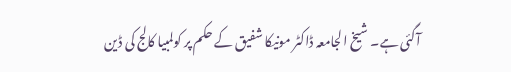آگئی ہے۔ شیخ الجامعہ ڈاکٹر مونیکا شفیق کے حکم پر کولمبیا کالج کی ڈین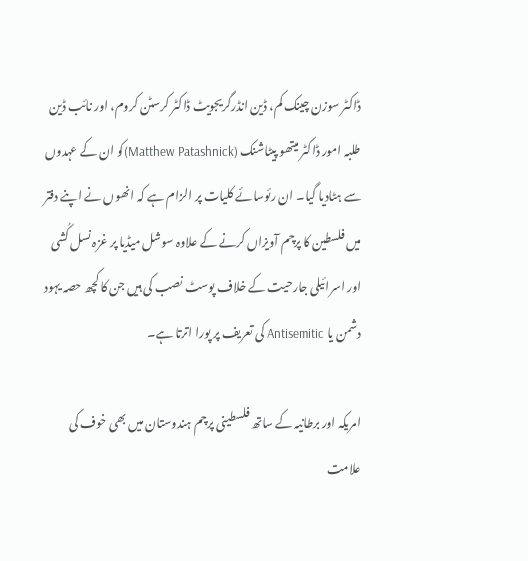ڈاکٹر سوزن چینک کم، ڈین انڈرگریجویٹ ڈاکٹر کرسٹن کروم، اور نائب ڈین طلبہ امور ڈاکٹر میتھو پیٹاشنک (Matthew Patashnick)کو ان کے عہدوں سے ہٹادیا گیا۔ ان رئوسائے کلیات پر الزام ہے کہ انھوں نے اپنے دفتر میں فلسطین کا پرچم آویزاں کرنے کے علاوہ سوشل میڈیا پر غزہ نسل کُشی اور اسرائیلی جارحیت کے خلاف پوسٹ نصب کی ہیں جن کا کچھ حصہ یہود دشمن یا Antisemitic کی تعریف پر پورا اترتا ہے۔

امریکہ اور برطانیہ کے ساتھ فلسطینی پرچم ہندوستان میں بھی خوف کی علامت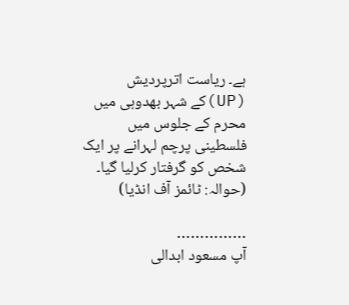ہے۔ ریاست اترپردیش (UP)کے شہر بھدوہی میں محرم کے جلوس میں فلسطینی پرچم لہرانے پر ایک شخص کو گرفتار کرلیا گیا۔ (حوالہ: ٹائمز آف انڈیا)

……………
آپ مسعود ابدالی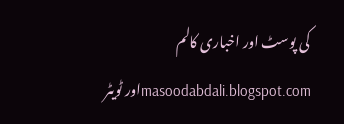کی پوسٹ اور اخباری کالم masoodabdali.blogspot.comاور ٹویٹر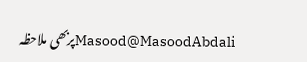Masood@MasoodAbdaliپربھی ملاحظہ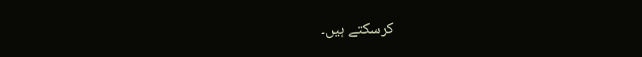کرسکتے ہیں۔